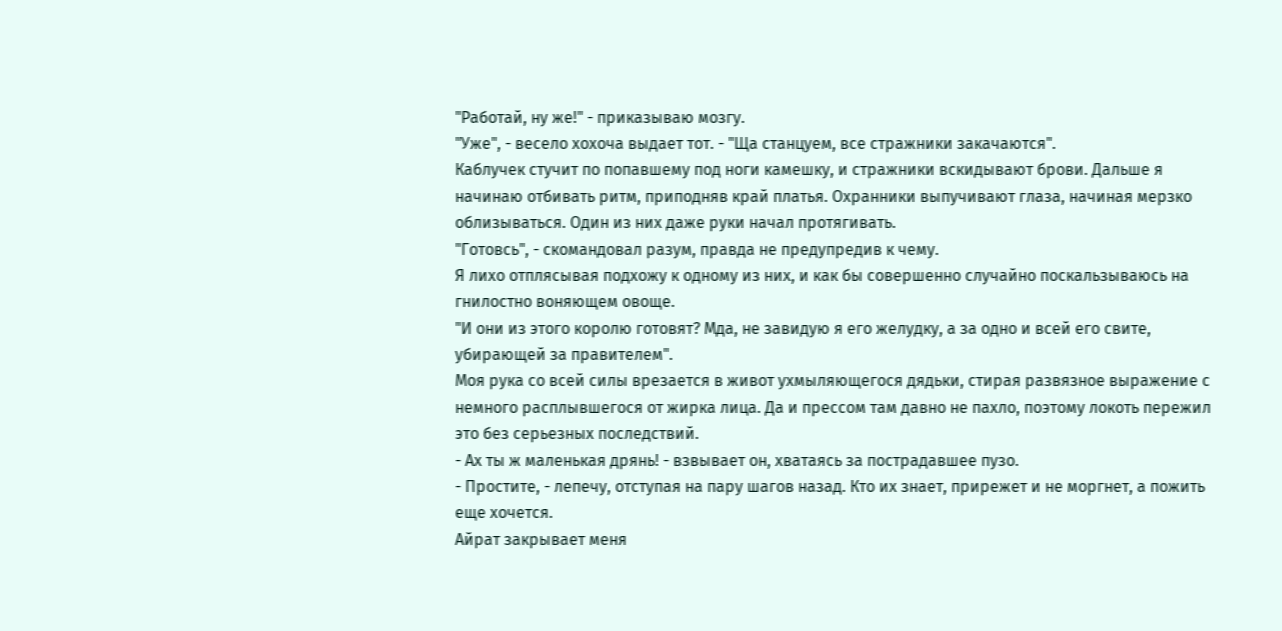"Работай, ну же!" - приказываю мозгу.
"Уже", - весело хохоча выдает тот. - "Ща станцуем, все стражники закачаются".
Каблучек стучит по попавшему под ноги камешку, и стражники вскидывают брови. Дальше я начинаю отбивать ритм, приподняв край платья. Охранники выпучивают глаза, начиная мерзко облизываться. Один из них даже руки начал протягивать.
"Готовсь", - скомандовал разум, правда не предупредив к чему.
Я лихо отплясывая подхожу к одному из них, и как бы совершенно случайно поскальзываюсь на гнилостно воняющем овоще.
"И они из этого королю готовят? Мда, не завидую я его желудку, а за одно и всей его свите, убирающей за правителем".
Моя рука со всей силы врезается в живот ухмыляющегося дядьки, стирая развязное выражение с немного расплывшегося от жирка лица. Да и прессом там давно не пахло, поэтому локоть пережил это без серьезных последствий.
- Ах ты ж маленькая дрянь! - взвывает он, хватаясь за пострадавшее пузо.
- Простите, - лепечу, отступая на пару шагов назад. Кто их знает, прирежет и не моргнет, а пожить еще хочется.
Айрат закрывает меня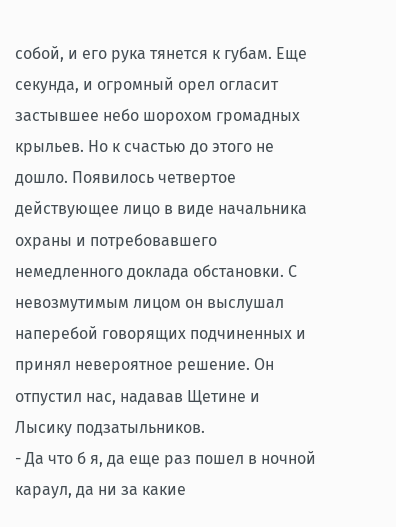собой, и его рука тянется к губам. Еще секунда, и огромный орел огласит застывшее небо шорохом громадных крыльев. Но к счастью до этого не дошло. Появилось четвертое действующее лицо в виде начальника охраны и потребовавшего немедленного доклада обстановки. С невозмутимым лицом он выслушал наперебой говорящих подчиненных и принял невероятное решение. Он отпустил нас, надавав Щетине и Лысику подзатыльников.
- Да что б я, да еще раз пошел в ночной караул, да ни за какие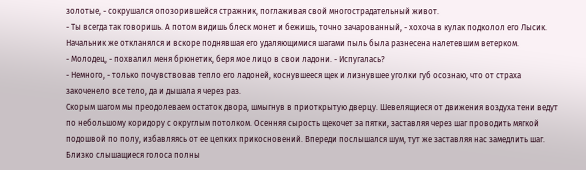золотые, - сокрушался опозорившейся стражник, поглаживая свой многострадательный живот.
- Ты всегда так говоришь. А потом видишь блеск монет и бежишь, точно зачарованный, - хохоча в кулак подколол его Лысик.
Начальник же откланялся и вскоре поднявшая его удаляющимися шагами пыль была разнесена налетевшим ветерком.
- Молодец, - похвалил меня брюнетик, беря мое лицо в свои ладони. - Испугалась?
- Немного, - только почувствовав тепло его ладоней, коснувшееся щек и лизнувшее уголки губ осознаю, что от страха закоченело все тело, да и дышала я через раз.
Скорым шагом мы преодолеваем остаток двора, шмыгнув в приоткрытую дверцу. Шевелящиеся от движения воздуха тени ведут по небольшому коридору с округлым потолком. Осенняя сырость щекочет за пятки, заставляя через шаг проводить мягкой подошвой по полу, избавляясь от ее цепких прикосновений. Впереди послышался шум, тут же заставляя нас замедлить шаг.
Близко слышащиеся голоса полны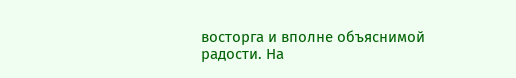восторга и вполне объяснимой радости. На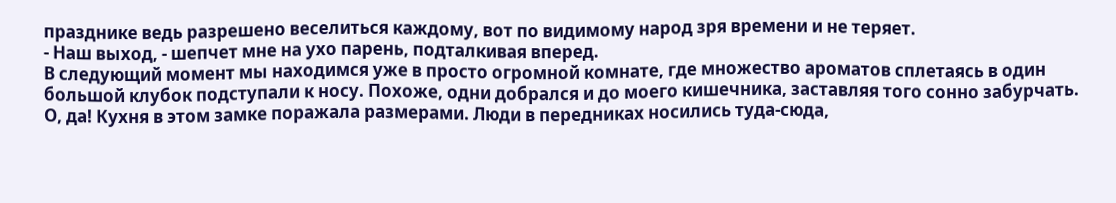празднике ведь разрешено веселиться каждому, вот по видимому народ зря времени и не теряет.
- Наш выход, - шепчет мне на ухо парень, подталкивая вперед.
В следующий момент мы находимся уже в просто огромной комнате, где множество ароматов сплетаясь в один большой клубок подступали к носу. Похоже, одни добрался и до моего кишечника, заставляя того сонно забурчать. О, да! Кухня в этом замке поражала размерами. Люди в передниках носились туда-сюда,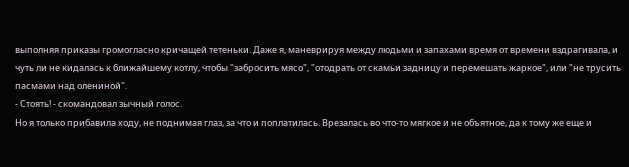выполняя приказы громогласно кричащей тетеньки. Даже я, маневрируя между людьми и запахами время от времени вздрагивала, и чуть ли не кидалась к ближайшему котлу, чтобы "забросить мясо", "отодрать от скамьи задницу и перемешать жаркое", или "не трусить пасмами над олениной".
- Стоять! - скомандовал зычный голос.
Но я только прибавила ходу, не поднимая глаз, за что и поплатилась. Врезалась во что-то мягкое и не объятное, да к тому же еще и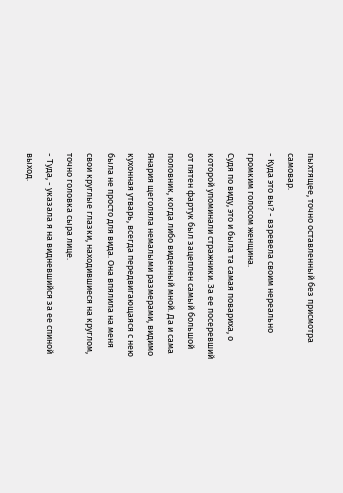пыхтящее, точно оставленный без присмотра самовар.
- Куда это вы? - взревела своим нереально громким голосом женщина.
Судя по виду, это и была та самая повариха, о которой упоминали стражники. За ее посеревший от пятен фартук был зацеплен самый большой половник, когда либо виденный мной. Да и сама Янария щеголяла немалыми размерами, видимо кухонная утварь, всегда передвигающаяся с нею была не просто для вида. Она впялила на меня свои круглые глазки, находившиеся на круглом, точно головка сыра лице.
- Туда, - указала я на видневшийся за ее спиной выход.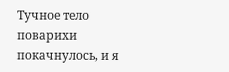Тучное тело поварихи покачнулось, и я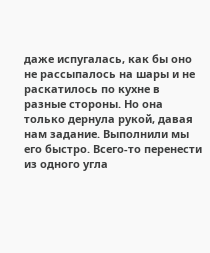даже испугалась, как бы оно не рассыпалось на шары и не раскатилось по кухне в разные стороны. Но она только дернула рукой, давая нам задание. Выполнили мы его быстро. Всего-то перенести из одного угла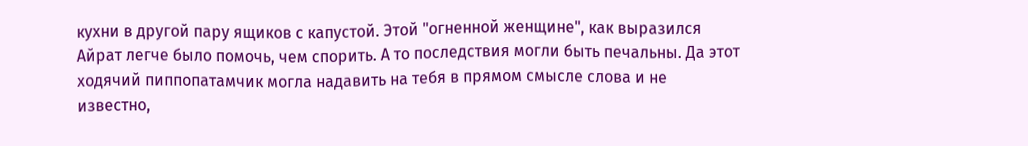кухни в другой пару ящиков с капустой. Этой "огненной женщине", как выразился Айрат легче было помочь, чем спорить. А то последствия могли быть печальны. Да этот ходячий пиппопатамчик могла надавить на тебя в прямом смысле слова и не известно,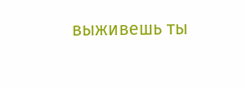выживешь ты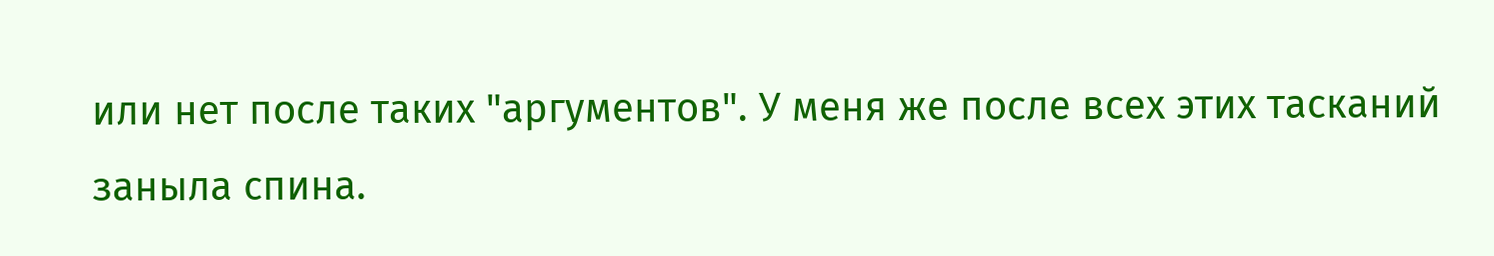или нет после таких "аргументов". У меня же после всех этих тасканий заныла спина.